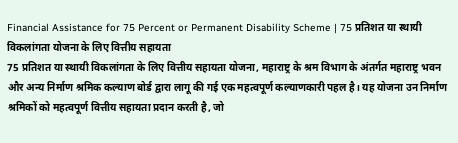Financial Assistance for 75 Percent or Permanent Disability Scheme | 75 प्रतिशत या स्थायी विकलांगता योजना के लिए वित्तीय सहायता
75 प्रतिशत या स्थायी विकलांगता के लिए वित्तीय सहायता योजना, महाराष्ट्र के श्रम विभाग के अंतर्गत महाराष्ट्र भवन और अन्य निर्माण श्रमिक कल्याण बोर्ड द्वारा लागू की गई एक महत्वपूर्ण कल्याणकारी पहल है। यह योजना उन निर्माण श्रमिकों को महत्वपूर्ण वित्तीय सहायता प्रदान करती है, जो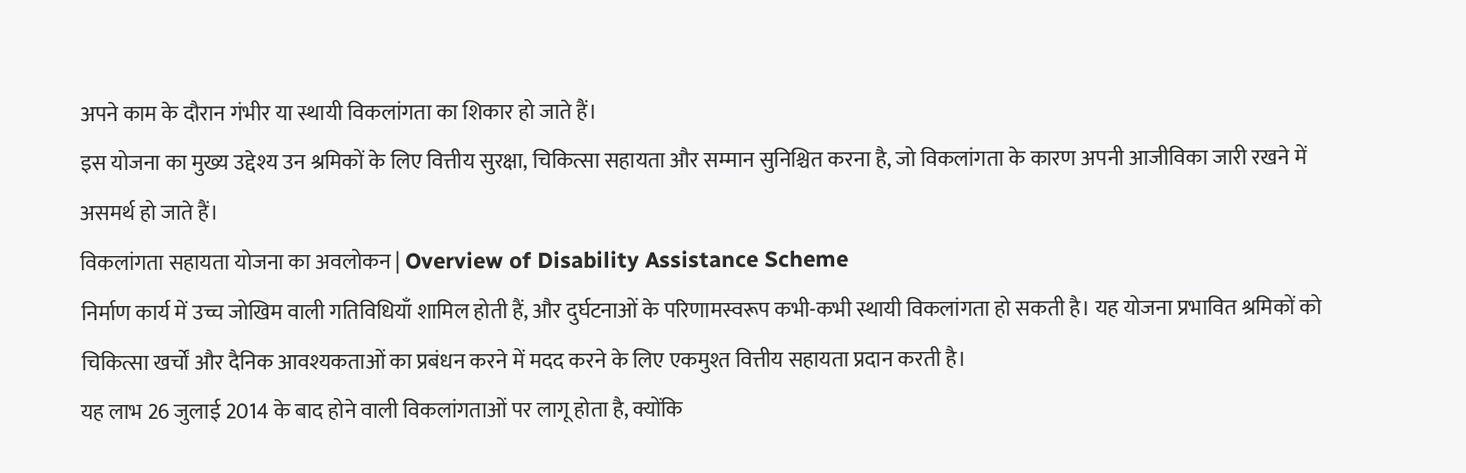अपने काम के दौरान गंभीर या स्थायी विकलांगता का शिकार हो जाते हैं।
इस योजना का मुख्य उद्देश्य उन श्रमिकों के लिए वित्तीय सुरक्षा, चिकित्सा सहायता और सम्मान सुनिश्चित करना है, जो विकलांगता के कारण अपनी आजीविका जारी रखने में असमर्थ हो जाते हैं।
विकलांगता सहायता योजना का अवलोकन | Overview of Disability Assistance Scheme
निर्माण कार्य में उच्च जोखिम वाली गतिविधियाँ शामिल होती हैं, और दुर्घटनाओं के परिणामस्वरूप कभी-कभी स्थायी विकलांगता हो सकती है। यह योजना प्रभावित श्रमिकों को चिकित्सा खर्चों और दैनिक आवश्यकताओं का प्रबंधन करने में मदद करने के लिए एकमुश्त वित्तीय सहायता प्रदान करती है।
यह लाभ 26 जुलाई 2014 के बाद होने वाली विकलांगताओं पर लागू होता है, क्योंकि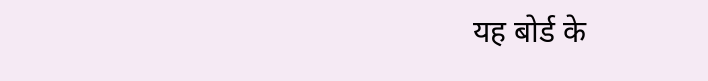यह बोर्ड के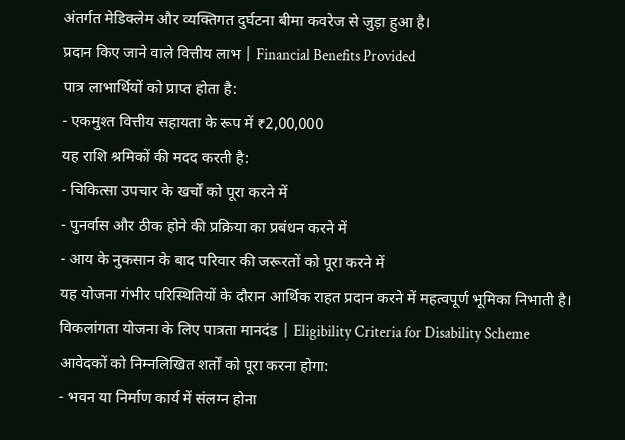अंतर्गत मेडिक्लेम और व्यक्तिगत दुर्घटना बीमा कवरेज से जुड़ा हुआ है।
प्रदान किए जाने वाले वित्तीय लाभ | Financial Benefits Provided
पात्र लाभार्थियों को प्राप्त होता है:
- एकमुश्त वित्तीय सहायता के रूप में ₹2,00,000
यह राशि श्रमिकों की मदद करती है:
- चिकित्सा उपचार के खर्चों को पूरा करने में
- पुनर्वास और ठीक होने की प्रक्रिया का प्रबंधन करने में
- आय के नुकसान के बाद परिवार की जरूरतों को पूरा करने में
यह योजना गंभीर परिस्थितियों के दौरान आर्थिक राहत प्रदान करने में महत्वपूर्ण भूमिका निभाती है।
विकलांगता योजना के लिए पात्रता मानदंड | Eligibility Criteria for Disability Scheme
आवेदकों को निम्नलिखित शर्तों को पूरा करना होगा:
- भवन या निर्माण कार्य में संलग्न होना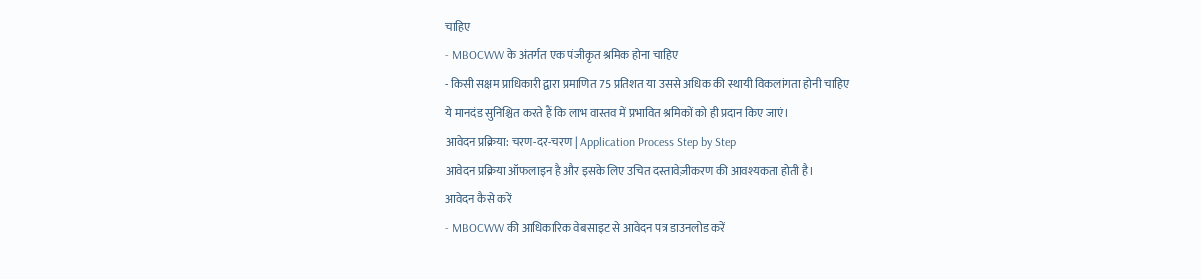चाहिए
- MBOCWW के अंतर्गत एक पंजीकृत श्रमिक होना चाहिए
- किसी सक्षम प्राधिकारी द्वारा प्रमाणित 75 प्रतिशत या उससे अधिक की स्थायी विकलांगता होनी चाहिए
ये मानदंड सुनिश्चित करते हैं कि लाभ वास्तव में प्रभावित श्रमिकों को ही प्रदान किए जाएं।
आवेदन प्रक्रिया: चरण-दर-चरण | Application Process Step by Step
आवेदन प्रक्रिया ऑफलाइन है और इसके लिए उचित दस्तावेज़ीकरण की आवश्यकता होती है।
आवेदन कैसे करें
- MBOCWW की आधिकारिक वेबसाइट से आवेदन पत्र डाउनलोड करें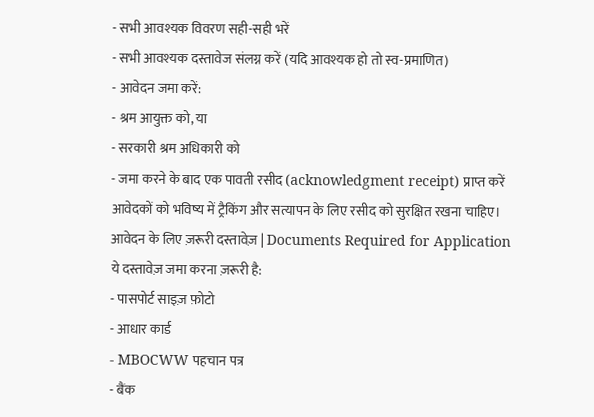- सभी आवश्यक विवरण सही-सही भरें
- सभी आवश्यक दस्तावेज संलग्न करें (यदि आवश्यक हो तो स्व-प्रमाणित)
- आवेदन जमा करें:
- श्रम आयुक्त को, या
- सरकारी श्रम अधिकारी को
- जमा करने के बाद एक पावती रसीद (acknowledgment receipt) प्राप्त करें
आवेदकों को भविष्य में ट्रैकिंग और सत्यापन के लिए रसीद को सुरक्षित रखना चाहिए।
आवेदन के लिए ज़रूरी दस्तावेज़ | Documents Required for Application
ये दस्तावेज़ जमा करना ज़रूरी है:
- पासपोर्ट साइज़ फ़ोटो
- आधार कार्ड
- MBOCWW पहचान पत्र
- बैंक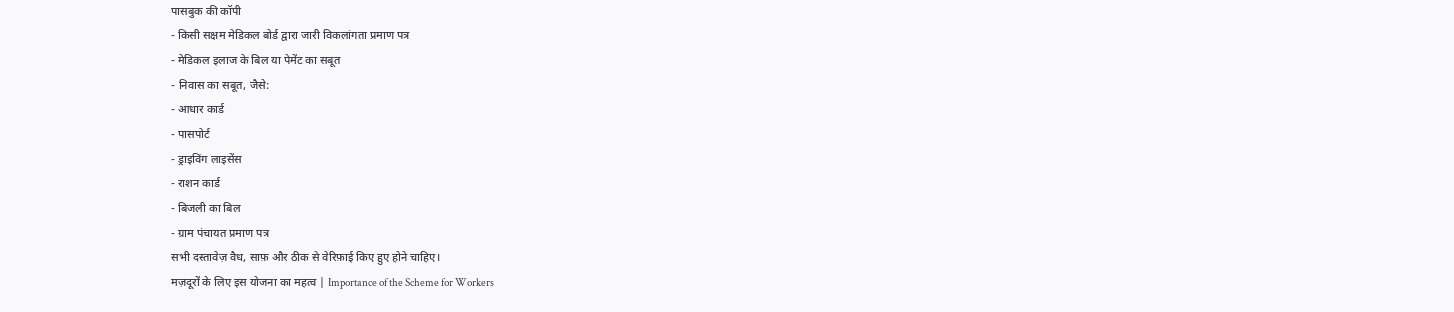पासबुक की कॉपी
- किसी सक्षम मेडिकल बोर्ड द्वारा जारी विकलांगता प्रमाण पत्र
- मेडिकल इलाज के बिल या पेमेंट का सबूत
- निवास का सबूत, जैसे:
- आधार कार्ड
- पासपोर्ट
- ड्राइविंग लाइसेंस
- राशन कार्ड
- बिजली का बिल
- ग्राम पंचायत प्रमाण पत्र
सभी दस्तावेज़ वैध, साफ़ और ठीक से वेरिफ़ाई किए हुए होने चाहिए।
मज़दूरों के लिए इस योजना का महत्व | Importance of the Scheme for Workers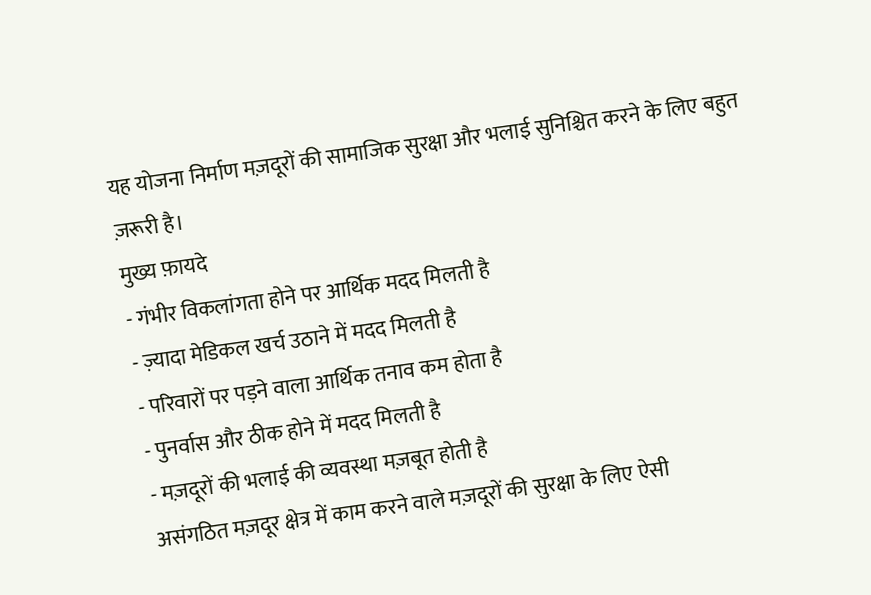यह योजना निर्माण मज़दूरों की सामाजिक सुरक्षा और भलाई सुनिश्चित करने के लिए बहुत ज़रूरी है।
मुख्य फ़ायदे
- गंभीर विकलांगता होने पर आर्थिक मदद मिलती है
- ज़्यादा मेडिकल खर्च उठाने में मदद मिलती है
- परिवारों पर पड़ने वाला आर्थिक तनाव कम होता है
- पुनर्वास और ठीक होने में मदद मिलती है
- मज़दूरों की भलाई की व्यवस्था मज़बूत होती है
असंगठित मज़दूर क्षेत्र में काम करने वाले मज़दूरों की सुरक्षा के लिए ऐसी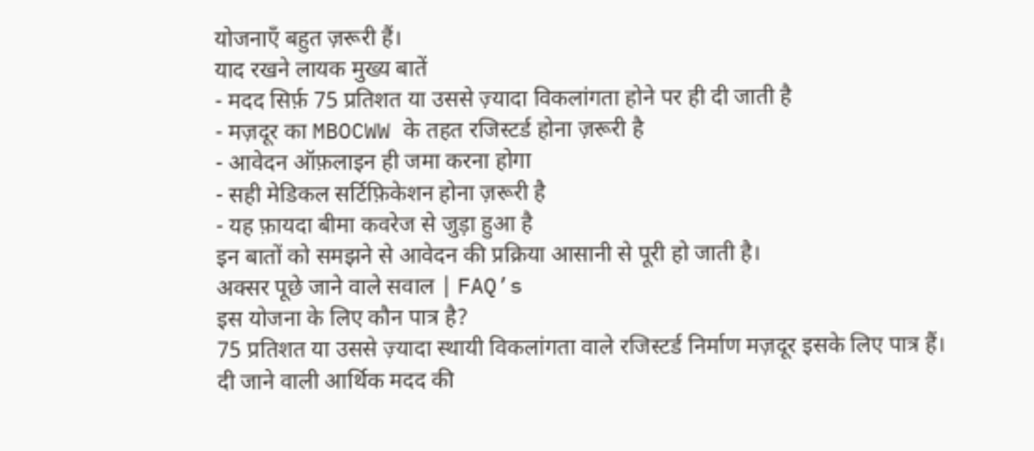योजनाएँ बहुत ज़रूरी हैं।
याद रखने लायक मुख्य बातें
- मदद सिर्फ़ 75 प्रतिशत या उससे ज़्यादा विकलांगता होने पर ही दी जाती है
- मज़दूर का MBOCWW के तहत रजिस्टर्ड होना ज़रूरी है
- आवेदन ऑफ़लाइन ही जमा करना होगा
- सही मेडिकल सर्टिफ़िकेशन होना ज़रूरी है
- यह फ़ायदा बीमा कवरेज से जुड़ा हुआ है
इन बातों को समझने से आवेदन की प्रक्रिया आसानी से पूरी हो जाती है।
अक्सर पूछे जाने वाले सवाल | FAQ’s
इस योजना के लिए कौन पात्र है?
75 प्रतिशत या उससे ज़्यादा स्थायी विकलांगता वाले रजिस्टर्ड निर्माण मज़दूर इसके लिए पात्र हैं।
दी जाने वाली आर्थिक मदद की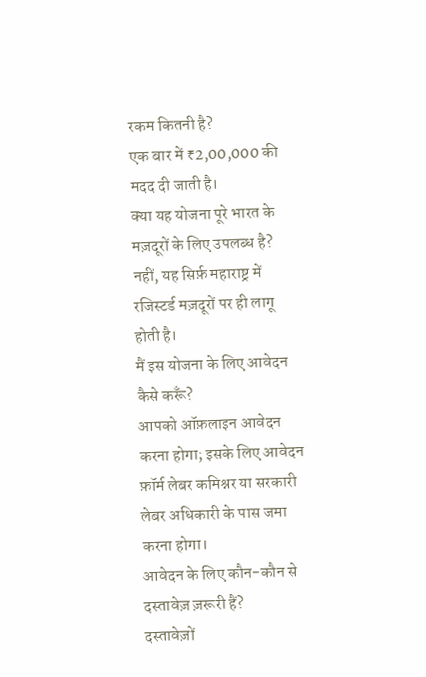रकम कितनी है?
एक बार में ₹2,00,000 की मदद दी जाती है।
क्या यह योजना पूरे भारत के मज़दूरों के लिए उपलब्ध है?
नहीं, यह सिर्फ़ महाराष्ट्र में रजिस्टर्ड मज़दूरों पर ही लागू होती है।
मैं इस योजना के लिए आवेदन कैसे करूँ?
आपको ऑफ़लाइन आवेदन करना होगा; इसके लिए आवेदन फ़ॉर्म लेबर कमिश्नर या सरकारी लेबर अधिकारी के पास जमा करना होगा।
आवेदन के लिए कौन-कौन से दस्तावेज़ ज़रूरी हैं?
दस्तावेज़ों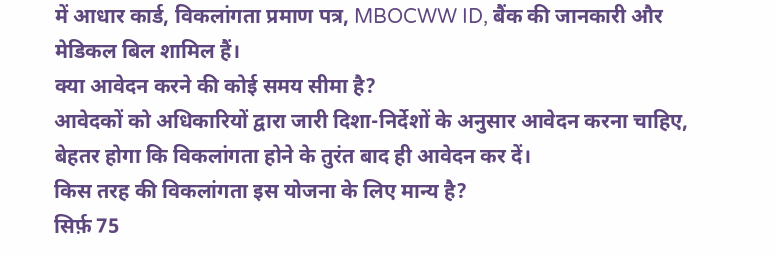में आधार कार्ड, विकलांगता प्रमाण पत्र, MBOCWW ID, बैंक की जानकारी और मेडिकल बिल शामिल हैं।
क्या आवेदन करने की कोई समय सीमा है?
आवेदकों को अधिकारियों द्वारा जारी दिशा-निर्देशों के अनुसार आवेदन करना चाहिए, बेहतर होगा कि विकलांगता होने के तुरंत बाद ही आवेदन कर दें।
किस तरह की विकलांगता इस योजना के लिए मान्य है?
सिर्फ़ 75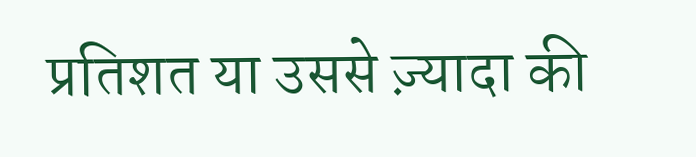प्रतिशत या उससे ज़्यादा की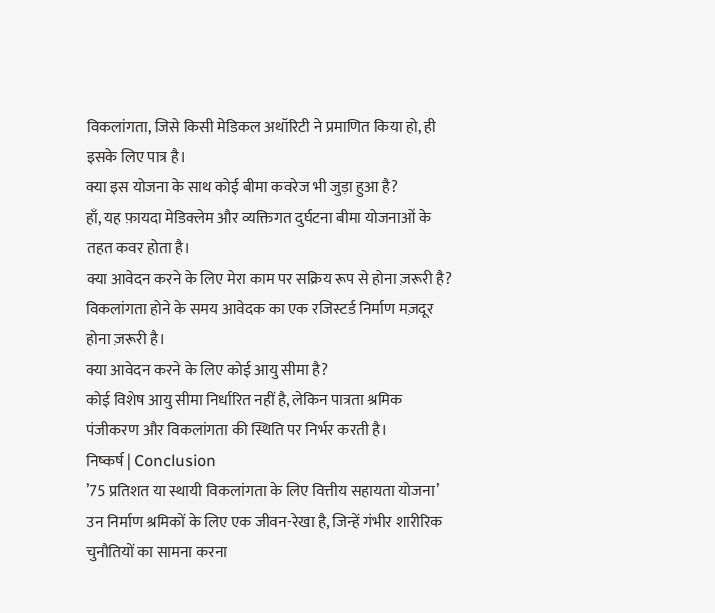विकलांगता, जिसे किसी मेडिकल अथॉरिटी ने प्रमाणित किया हो, ही इसके लिए पात्र है।
क्या इस योजना के साथ कोई बीमा कवरेज भी जुड़ा हुआ है?
हाँ, यह फ़ायदा मेडिक्लेम और व्यक्तिगत दुर्घटना बीमा योजनाओं के तहत कवर होता है।
क्या आवेदन करने के लिए मेरा काम पर सक्रिय रूप से होना ज़रूरी है?
विकलांगता होने के समय आवेदक का एक रजिस्टर्ड निर्माण मज़दूर होना ज़रूरी है।
क्या आवेदन करने के लिए कोई आयु सीमा है?
कोई विशेष आयु सीमा निर्धारित नहीं है, लेकिन पात्रता श्रमिक पंजीकरण और विकलांगता की स्थिति पर निर्भर करती है।
निष्कर्ष | Conclusion
’75 प्रतिशत या स्थायी विकलांगता के लिए वित्तीय सहायता योजना’ उन निर्माण श्रमिकों के लिए एक जीवन-रेखा है, जिन्हें गंभीर शारीरिक चुनौतियों का सामना करना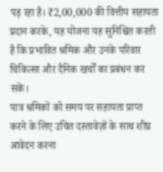पड़ रहा है। ₹2,00,000 की वित्तीय सहायता प्रदान करके, यह योजना यह सुनिश्चित करती है कि प्रभावित श्रमिक और उनके परिवार चिकित्सा और दैनिक खर्चों का प्रबंधन कर सकें।
पात्र श्रमिकों को समय पर सहायता प्राप्त करने के लिए उचित दस्तावेज़ों के साथ शीघ्र आवेदन करना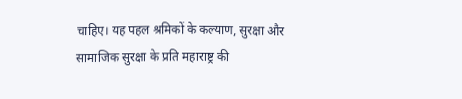चाहिए। यह पहल श्रमिकों के कल्याण, सुरक्षा और सामाजिक सुरक्षा के प्रति महाराष्ट्र की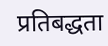प्रतिबद्धता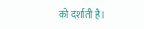को दर्शाती है।